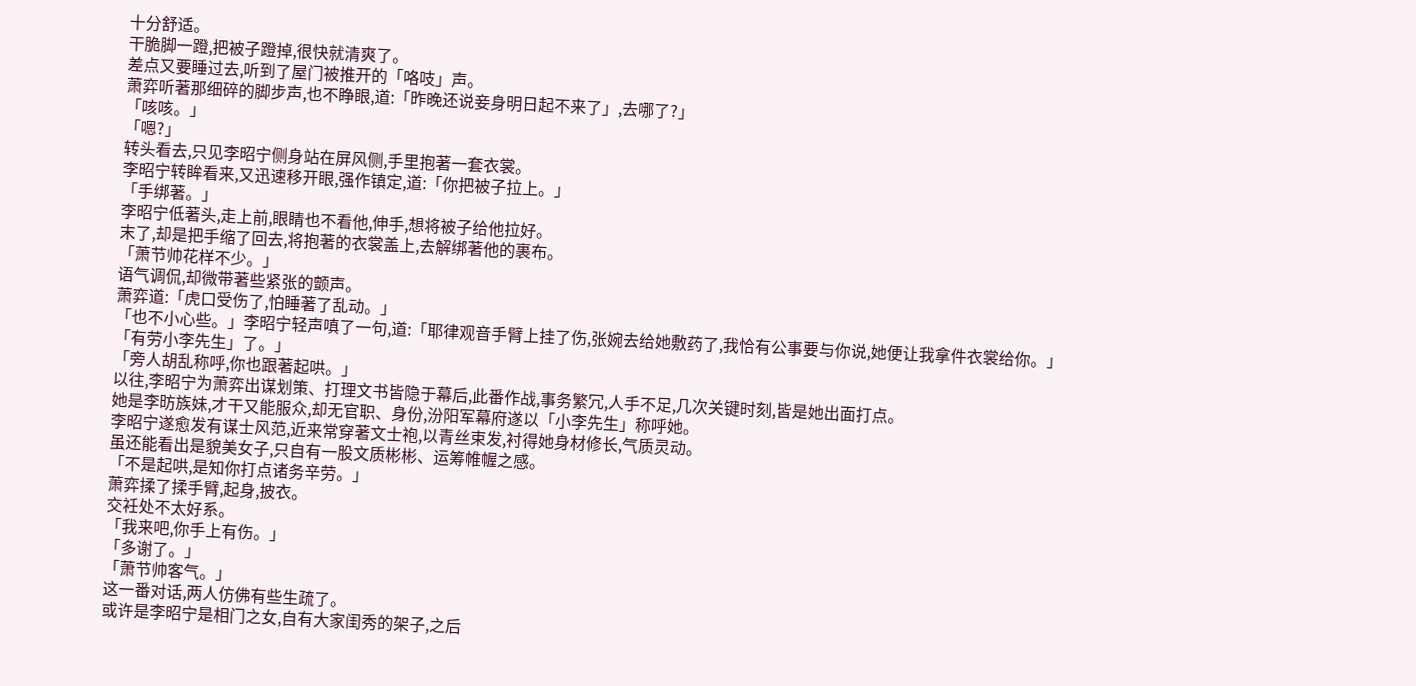十分舒适。
干脆脚一蹬,把被子蹬掉,很快就清爽了。
差点又要睡过去,听到了屋门被推开的「咯吱」声。
萧弈听著那细碎的脚步声,也不睁眼,道:「昨晚还说妾身明日起不来了」,去哪了?」
「咳咳。」
「嗯?」
转头看去,只见李昭宁侧身站在屏风侧,手里抱著一套衣裳。
李昭宁转眸看来,又迅速移开眼,强作镇定,道:「你把被子拉上。」
「手绑著。」
李昭宁低著头,走上前,眼睛也不看他,伸手,想将被子给他拉好。
末了,却是把手缩了回去,将抱著的衣裳盖上,去解绑著他的裹布。
「萧节帅花样不少。」
语气调侃,却微带著些紧张的颤声。
萧弈道:「虎口受伤了,怕睡著了乱动。」
「也不小心些。」李昭宁轻声嗔了一句,道:「耶律观音手臂上挂了伤,张婉去给她敷药了,我恰有公事要与你说,她便让我拿件衣裳给你。」
「有劳小李先生」了。」
「旁人胡乱称呼,你也跟著起哄。」
以往,李昭宁为萧弈出谋划策、打理文书皆隐于幕后,此番作战,事务繁冗,人手不足,几次关键时刻,皆是她出面打点。
她是李昉族妹,才干又能服众,却无官职、身份,汾阳军幕府遂以「小李先生」称呼她。
李昭宁遂愈发有谋士风范,近来常穿著文士袍,以青丝束发,衬得她身材修长,气质灵动。
虽还能看出是貌美女子,只自有一股文质彬彬、运筹帷幄之感。
「不是起哄,是知你打点诸务辛劳。」
萧弈揉了揉手臂,起身,披衣。
交衽处不太好系。
「我来吧,你手上有伤。」
「多谢了。」
「萧节帅客气。」
这一番对话,两人仿佛有些生疏了。
或许是李昭宁是相门之女,自有大家闺秀的架子,之后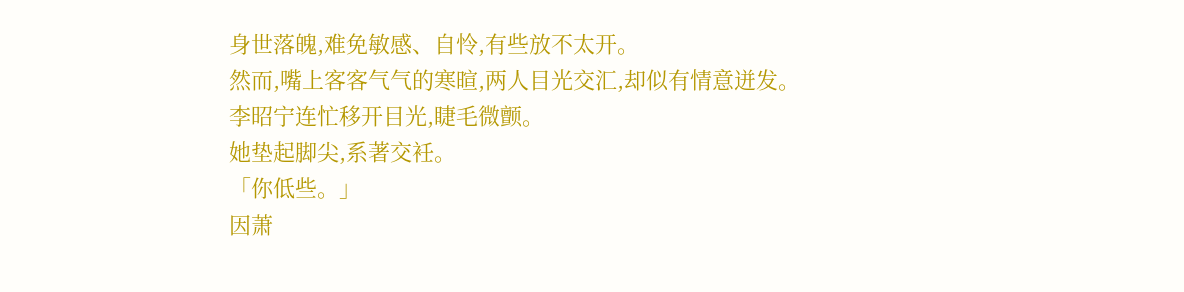身世落魄,难免敏感、自怜,有些放不太开。
然而,嘴上客客气气的寒暄,两人目光交汇,却似有情意迸发。
李昭宁连忙移开目光,睫毛微颤。
她垫起脚尖,系著交衽。
「你低些。」
因萧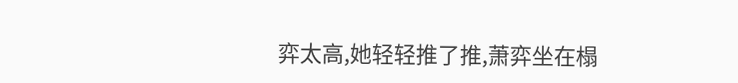弈太高,她轻轻推了推,萧弈坐在榻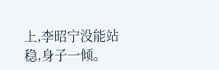上,李昭宁没能站稳,身子一倾。